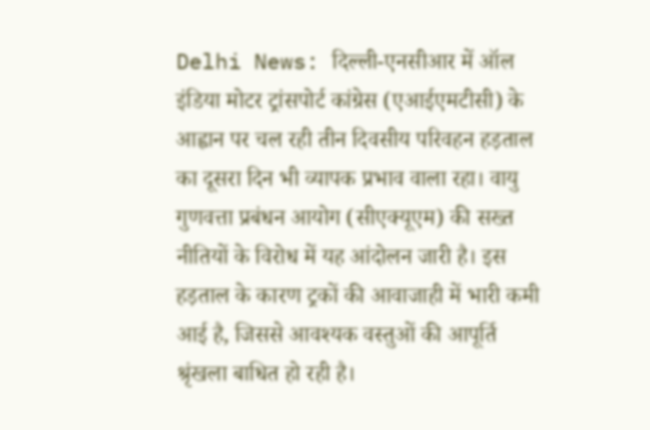Delhi News: दिल्ली-एनसीआर में ऑल इंडिया मोटर ट्रांसपोर्ट कांग्रेस (एआईएमटीसी) के आह्वान पर चल रही तीन दिवसीय परिवहन हड़ताल का दूसरा दिन भी व्यापक प्रभाव वाला रहा। वायु गुणवत्ता प्रबंधन आयोग (सीएक्यूएम) की सख्त नीतियों के विरोध में यह आंदोलन जारी है। इस हड़ताल के कारण ट्रकों की आवाजाही में भारी कमी आई है, जिससे आवश्यक वस्तुओं की आपूर्ति श्रृंखला बाधित हो रही है।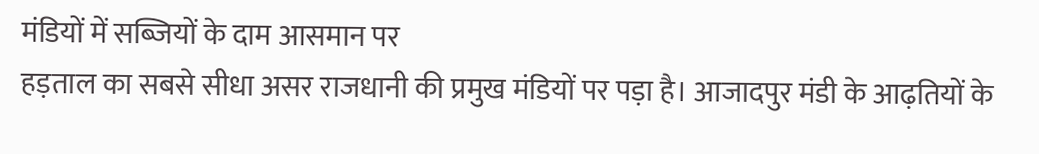मंडियों में सब्जियों के दाम आसमान पर
हड़ताल का सबसे सीधा असर राजधानी की प्रमुख मंडियों पर पड़ा है। आजादपुर मंडी के आढ़तियों के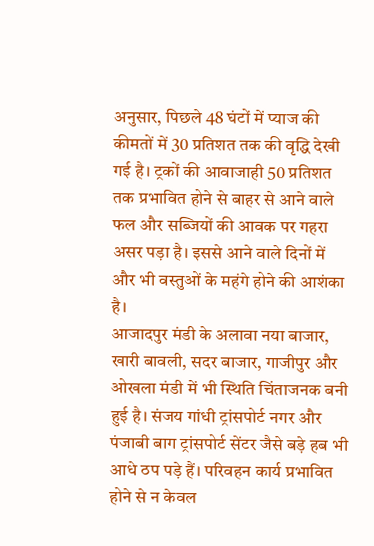अनुसार, पिछले 48 घंटों में प्याज की कीमतों में 30 प्रतिशत तक की वृद्धि देखी गई है। ट्रकों की आवाजाही 50 प्रतिशत तक प्रभावित होने से बाहर से आने वाले फल और सब्जियों की आवक पर गहरा असर पड़ा है। इससे आने वाले दिनों में और भी वस्तुओं के महंगे होने की आशंका है।
आजादपुर मंडी के अलावा नया बाजार, खारी बावली, सदर बाजार, गाजीपुर और ओखला मंडी में भी स्थिति चिंताजनक बनी हुई है। संजय गांधी ट्रांसपोर्ट नगर और पंजाबी बाग ट्रांसपोर्ट सेंटर जैसे बड़े हब भी आधे ठप पड़े हैं। परिवहन कार्य प्रभावित होने से न केवल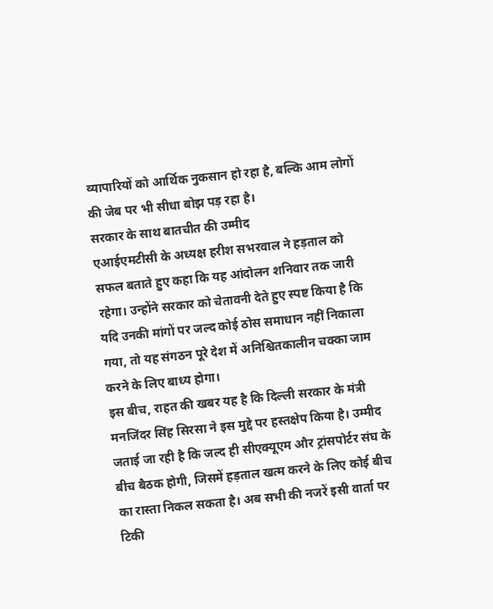व्यापारियों को आर्थिक नुकसान हो रहा है, बल्कि आम लोगों की जेब पर भी सीधा बोझ पड़ रहा है।
सरकार के साथ बातचीत की उम्मीद
एआईएमटीसी के अध्यक्ष हरीश सभरवाल ने हड़ताल को सफल बताते हुए कहा कि यह आंदोलन शनिवार तक जारी रहेगा। उन्होंने सरकार को चेतावनी देते हुए स्पष्ट किया है कि यदि उनकी मांगों पर जल्द कोई ठोस समाधान नहीं निकाला गया, तो यह संगठन पूरे देश में अनिश्चितकालीन चक्का जाम करने के लिए बाध्य होगा।
इस बीच, राहत की खबर यह है कि दिल्ली सरकार के मंत्री मनजिंदर सिंह सिरसा ने इस मुद्दे पर हस्तक्षेप किया है। उम्मीद जताई जा रही है कि जल्द ही सीएक्यूएम और ट्रांसपोर्टर संघ के बीच बैठक होगी, जिसमें हड़ताल खत्म करने के लिए कोई बीच का रास्ता निकल सकता है। अब सभी की नजरें इसी वार्ता पर टिकी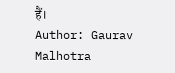हैं।
Author: Gaurav Malhotra